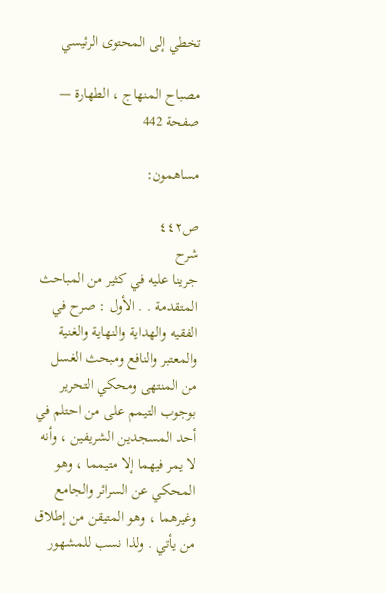تخطي إلى المحتوى الرئيسي

مصباح المنهاج ، الطهارة — صفحة 442

مساهمون:

ص٤٤٢
شرح
جرينا عليه في كثير من المباحث المتقدمة . . الأول : صرح في الفقيه والهداية والنهاية والغنية والمعتبر والنافع ومبحث الغسل من المنتهى ومحكي التحرير بوجوب التيمم على من احتلم في أحد المسجدين الشريفين ، وأنه لا يمر فيهما إلا متيمما ، وهو المحكي عن السرائر والجامع وغيرهما ، وهو المتيقن من إطلاق من يأتي . ولذا نسب للمشهور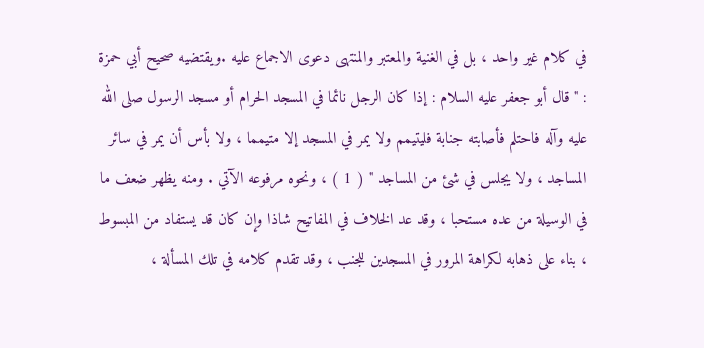في كلام غير واحد ، بل في الغنية والمعتبر والمنتهى دعوى الاجماع عليه .ويقتضيه صحيح أبي حمزة : " قال أبو جعفر عليه السلام : إذا كان الرجل نائما في المسجد الحرام أو مسجد الرسول صلى الله عليه وآله فاحتلم فأصابته جنابة فليتيمم ولا يمر في المسجد إلا متيمما ، ولا بأس أن يمر في سائر المساجد ، ولا يجلس في شئ من المساجد " ( 1 ) ، ونحوه مرفوعه الآتي . ومنه يظهر ضعف ما في الوسيلة من عده مستحبا ، وقد عد الخلاف في المفاتيح شاذا وإن كان قد يستفاد من المبسوط ، بناء على ذهابه لكراهة المرور في المسجدين للجنب ، وقد تقدم كلامه في تلك المسألة ،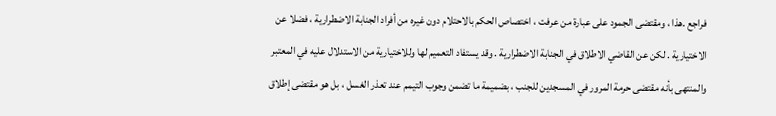فراجع .هذا ، ومقتضى الجمود على عبارة من عرفت ، اختصاص الحكم بالاحتلام دون غيره من أفراد الجنابة الاضطرارية ، فضلا عن الاختيارية . لكن عن القاضي الاطلاق في الجنابة الاضطرارية . وقد يستفاد التعميم لها وللاختيارية من الاستدلال عليه في المعتبر والمنتهى بأنه مقتضى حرمة المرور في المسجدين للجنب ، بضميمة ما تضمن وجوب التيمم عند تعذر الغسل ، بل هو مقتضى إطلاق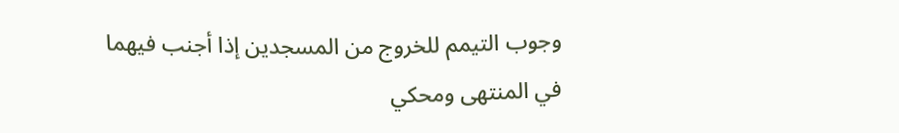وجوب التيمم للخروج من المسجدين إذا أجنب فيهما في المنتهى ومحكي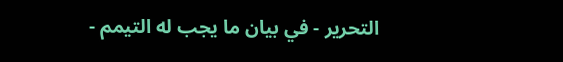التحرير - في بيان ما يجب له التيمم -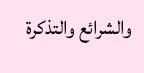والشرائع والتذكرة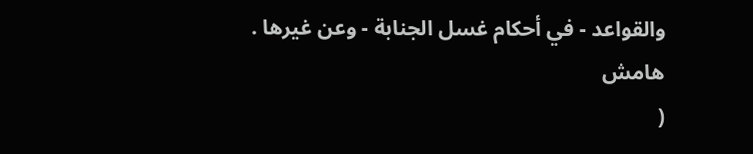والقواعد - في أحكام غسل الجنابة - وعن غيرها .
هامش
(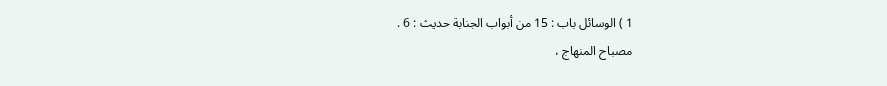1 ) الوسائل باب : 15 من أبواب الجنابة حديث : 6 .
مصباح المنهاج ،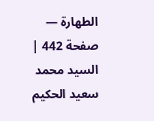الطهارة — صفحة 442 | السيد محمد سعيد الحكيم